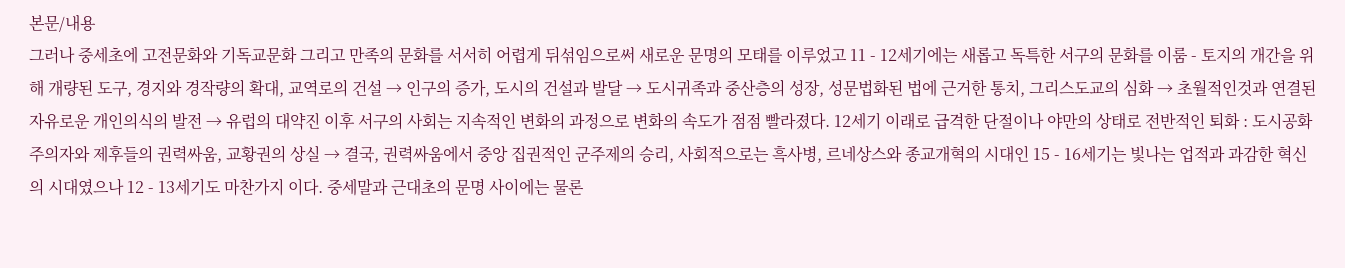본문/내용
그러나 중세초에 고전문화와 기독교문화 그리고 만족의 문화를 서서히 어렵게 뒤섞임으로써 새로운 문명의 모태를 이루었고 11 - 12세기에는 새롭고 독특한 서구의 문화를 이룸 - 토지의 개간을 위해 개량된 도구, 경지와 경작량의 확대, 교역로의 건설 → 인구의 증가, 도시의 건설과 발달 → 도시귀족과 중산층의 성장, 성문법화된 법에 근거한 통치, 그리스도교의 심화 → 초월적인것과 연결된 자유로운 개인의식의 발전 → 유럽의 대약진 이후 서구의 사회는 지속적인 변화의 과정으로 변화의 속도가 점점 빨라졌다. 12세기 이래로 급격한 단절이나 야만의 상태로 전반적인 퇴화 : 도시공화주의자와 제후들의 권력싸움, 교황권의 상실 → 결국, 권력싸움에서 중앙 집권적인 군주제의 승리, 사회적으로는 흑사병, 르네상스와 종교개혁의 시대인 15 - 16세기는 빛나는 업적과 과감한 혁신의 시대였으나 12 - 13세기도 마찬가지 이다. 중세말과 근대초의 문명 사이에는 물론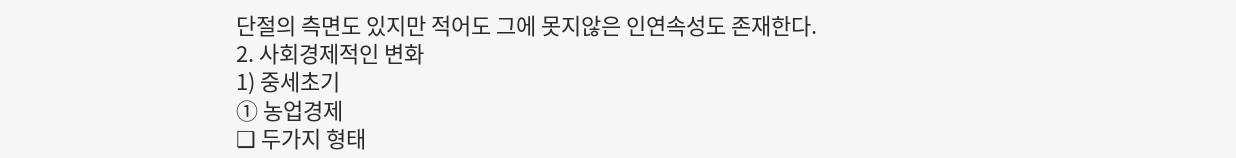단절의 측면도 있지만 적어도 그에 못지않은 인연속성도 존재한다.
2. 사회경제적인 변화
1) 중세초기
① 농업경제
❑ 두가지 형태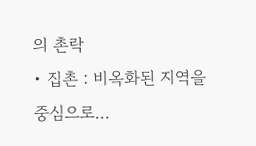의 촌락
• 집촌 : 비옥화된 지역을 중심으로…